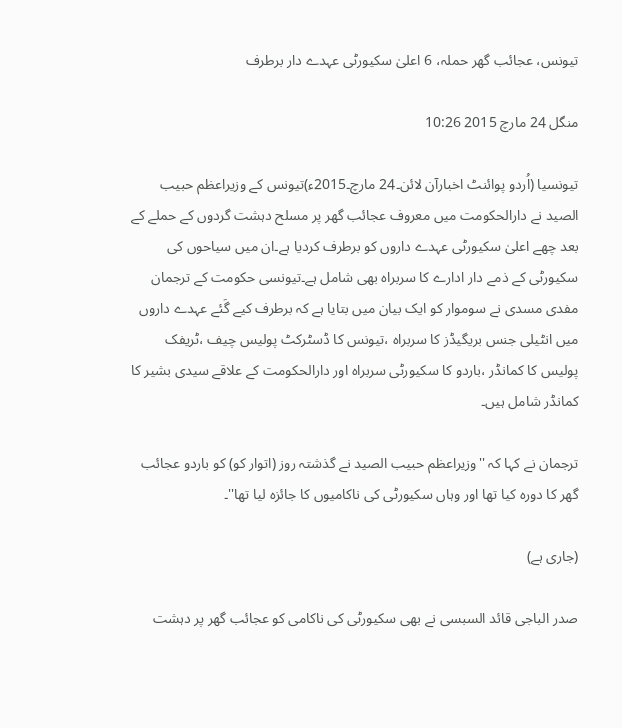تیونس، عجائب گھر حملہ، 6 اعلیٰ سکیورٹی عہدے دار برطرف

منگل 24 مارچ 2015 10:26

تیونسیا (اُردو پوائنٹ اخبارآن لائن۔24 مارچ۔2015ء)تیونس کے وزیراعظم حبیب الصید نے دارالحکومت میں معروف عجائب گھر پر مسلح دہشت گردوں کے حملے کے بعد چھے اعلیٰ سکیورٹی عہدے داروں کو برطرف کردیا ہے۔ان میں سیاحوں کی سکیورٹی کے ذمے دار ادارے کا سربراہ بھی شامل ہے۔تیونسی حکومت کے ترجمان مفدی مسدی نے سوموار کو ایک بیان میں بتایا ہے کہ برطرف کیے گَئے عہدے داروں میں انٹیلی جنس بریگیڈز کا سربراہ ،تیونس کا ڈسٹرکٹ پولیس چیف ،ٹریفک پولیس کا کمانڈر ،باردو کا سکیورٹی سربراہ اور دارالحکومت کے علاقے سیدی بشیر کا کمانڈر شامل ہیں۔

ترجمان نے کہا کہ ''وزیراعظم حبیب الصید نے گذشتہ روز (اتوار کو) کو باردو عجائب گھر کا دورہ کیا تھا اور وہاں سکیورٹی کی ناکامیوں کا جائزہ لیا تھا''۔

(جاری ہے)

صدر الباجی قائد السبسی نے بھی سکیورٹی کی ناکامی کو عجائب گھر پر دہشت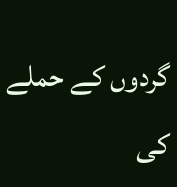گردوں کے حملے کی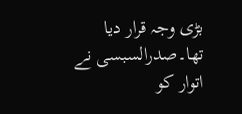بڑی وجہ قرار دیا تھا۔صدرالسبسی نے اتوار کو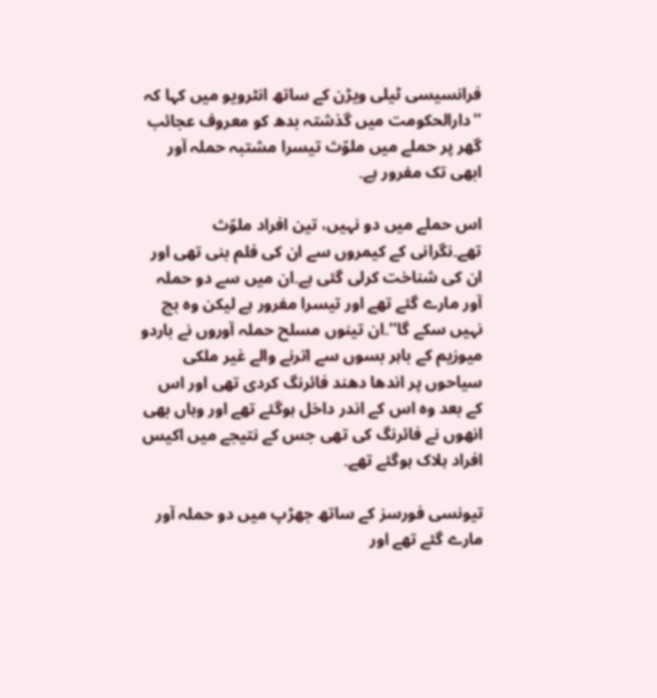فرانسیسی ٹیلی ویڑن کے ساتھ انٹرویو میں کہا کہ ''دارالحکومت میں گذشتہ بدھ کو معروف عجائب گھر پر حملے میں ملوّث تیسرا مشتبہ حملہ آور ابھی تک مفرور ہے۔

اس حملے میں دو نہیں، تین افراد ملوّث تھے۔نگرانی کے کیمروں سے ان کی فلم بنی تھی اور ان کی شناخت کرلی گئی ہے۔ان میں سے دو حملہ آور مارے گئے تھے اور تیسرا مفرور ہے لیکن وہ بچ نہیں سکے گا''۔ان تینوں مسلح حملہ آوروں نے باردو میوزیم کے باہر بسوں سے اترنے والے غیر ملکی سیاحوں پر اندھا دھند فائرنگ کردی تھی اور اس کے بعد وہ اس کے اندر داخل ہوگئے تھے اور وہاں بھی انھوں نے فائرنگ کی تھی جس کے نتیجے میں اکیس افراد ہلاک ہوگئے تھے۔

تیونسی فورسز کے ساتھ جھڑپ میں دو حملہ آور مارے گئے تھے اور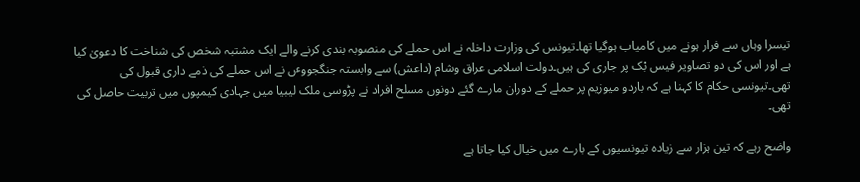تیسرا وہاں سے فرار ہونے میں کامیاب ہوگیا تھا۔تیونس کی وزارت داخلہ نے اس حملے کی منصوبہ بندی کرنے والے ایک مشتبہ شخص کی شناخت کا دعویٰ کیا ہے اور اس کی دو تصاویر فیس بْک پر جاری کی ہیں۔دولت اسلامی عراق وشام (داعش) سے وابستہ جنگجووٴں نے اس حملے کی ذمے داری قبول کی تھی۔تیونسی حکام کا کہنا ہے کہ باردو میوزیم پر حملے کے دوران مارے گئے دونوں مسلح افراد نے پڑوسی ملک لیبیا میں جہادی کیمپوں میں تربیت حاصل کی تھی۔

واضح رہے کہ تین ہزار سے زیادہ تیونسیوں کے بارے میں خیال کیا جاتا ہے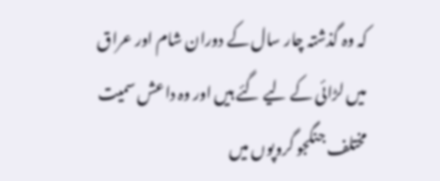کہ وہ گذشتہ چار سال کے دوران شام اور عراق میں لڑائی کے لیے گئے ہیں اور وہ داعش سمیت مختلف جنگجو گروپوں میں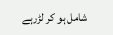شامل ہو کر لڑرہے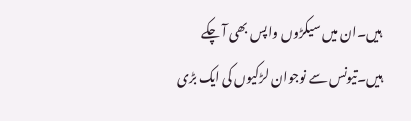ہیں۔ان میں سیکڑوں واپس بھی آ چکے ہیں۔تیونس سے نوجوان لڑکیوں کی ایک بڑی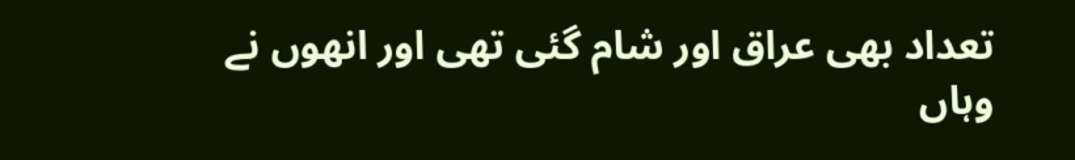تعداد بھی عراق اور شام گئی تھی اور انھوں نے وہاں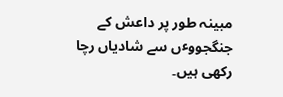مبینہ طور پر داعش کے جنگجووٴں سے شادیاں رچا رکھی ہیں۔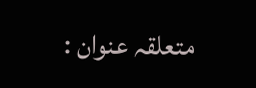متعلقہ عنوان :